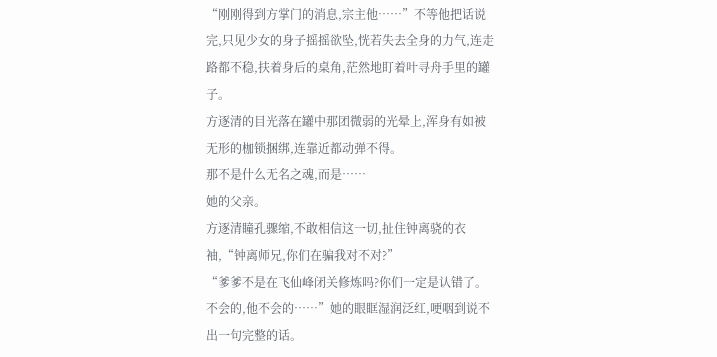“刚刚得到方掌门的消息,宗主他……”不等他把话说完,只见少女的身子摇摇欲坠,恍若失去全身的力气,连走路都不稳,扶着身后的桌角,茫然地盯着叶寻舟手里的罐子。
方逐清的目光落在罐中那团微弱的光晕上,浑身有如被无形的枷锁捆绑,连靠近都动弹不得。
那不是什么无名之魂,而是……
她的父亲。
方逐清瞳孔骤缩,不敢相信这一切,扯住钟离骁的衣袖,“钟离师兄,你们在骗我对不对?”
“爹爹不是在飞仙峰闭关修炼吗?你们一定是认错了。不会的,他不会的……”她的眼眶湿润泛红,哽咽到说不出一句完整的话。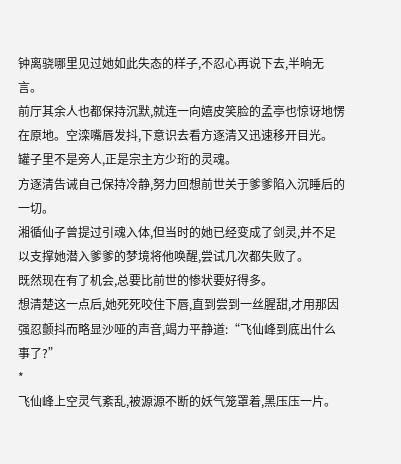钟离骁哪里见过她如此失态的样子,不忍心再说下去,半晌无言。
前厅其余人也都保持沉默,就连一向嬉皮笑脸的孟亭也惊讶地愣在原地。空滦嘴唇发抖,下意识去看方逐清又迅速移开目光。
罐子里不是旁人,正是宗主方少珩的灵魂。
方逐清告诫自己保持冷静,努力回想前世关于爹爹陷入沉睡后的一切。
湘循仙子曾提过引魂入体,但当时的她已经变成了剑灵,并不足以支撑她潜入爹爹的梦境将他唤醒,尝试几次都失败了。
既然现在有了机会,总要比前世的惨状要好得多。
想清楚这一点后,她死死咬住下唇,直到尝到一丝腥甜,才用那因强忍颤抖而略显沙哑的声音,竭力平静道:“飞仙峰到底出什么事了?”
*
飞仙峰上空灵气紊乱,被源源不断的妖气笼罩着,黑压压一片。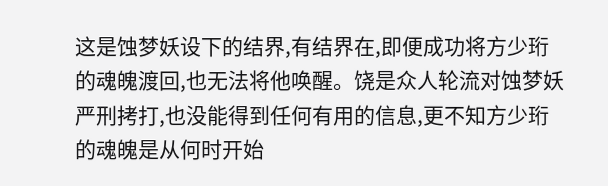这是蚀梦妖设下的结界,有结界在,即便成功将方少珩的魂魄渡回,也无法将他唤醒。饶是众人轮流对蚀梦妖严刑拷打,也没能得到任何有用的信息,更不知方少珩的魂魄是从何时开始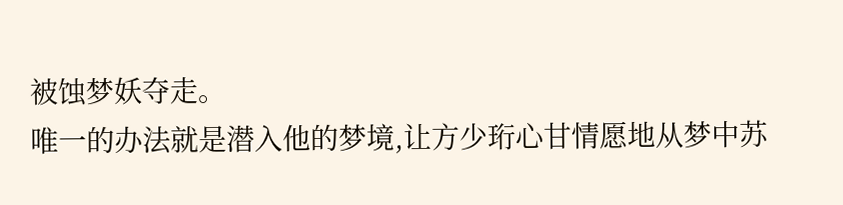被蚀梦妖夺走。
唯一的办法就是潜入他的梦境,让方少珩心甘情愿地从梦中苏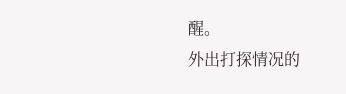醒。
外出打探情况的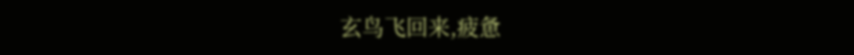玄鸟飞回来,疲惫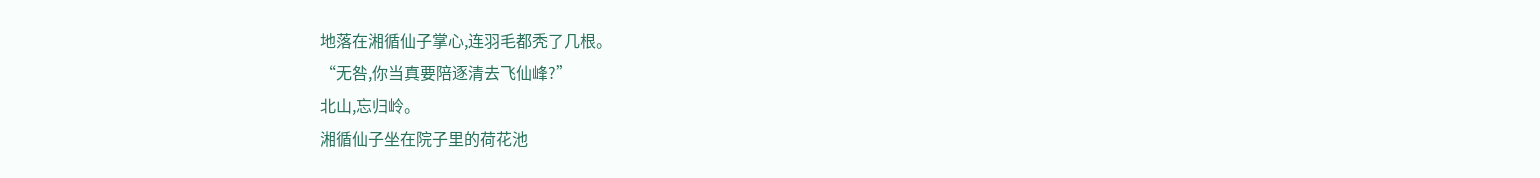地落在湘循仙子掌心,连羽毛都秃了几根。
“无咎,你当真要陪逐清去飞仙峰?”
北山,忘归岭。
湘循仙子坐在院子里的荷花池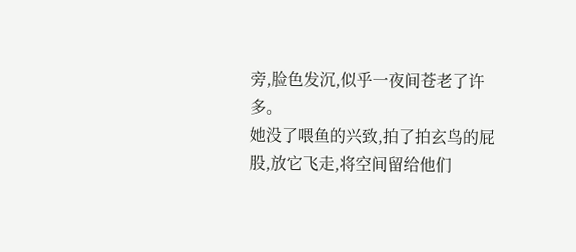旁,脸色发沉,似乎一夜间苍老了许多。
她没了喂鱼的兴致,拍了拍玄鸟的屁股,放它飞走,将空间留给他们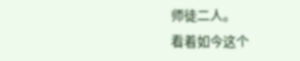师徒二人。
看着如今这个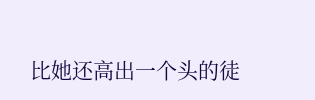比她还高出一个头的徒